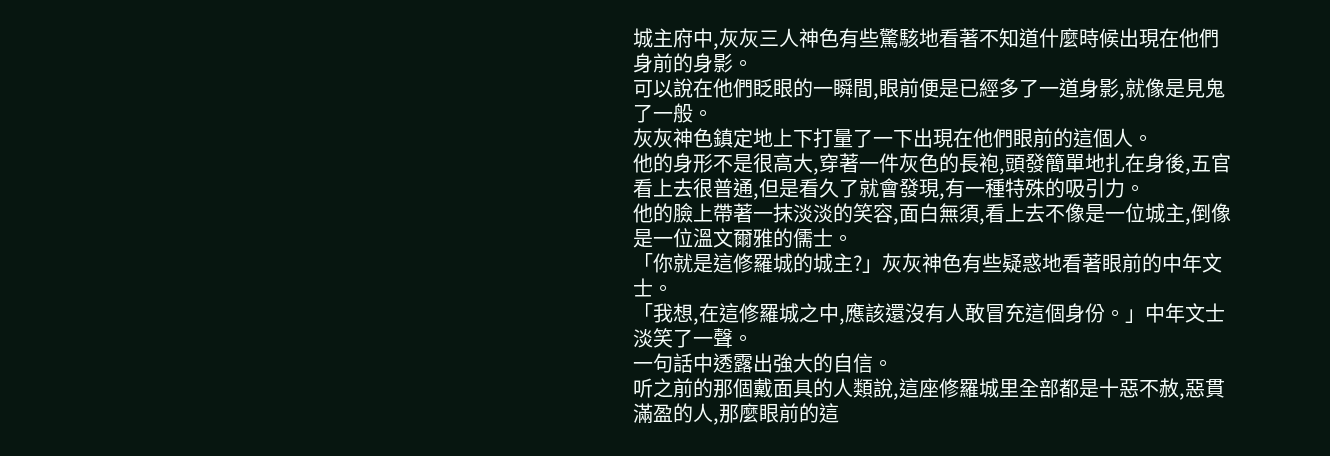城主府中,灰灰三人神色有些驚駭地看著不知道什麼時候出現在他們身前的身影。
可以說在他們眨眼的一瞬間,眼前便是已經多了一道身影,就像是見鬼了一般。
灰灰神色鎮定地上下打量了一下出現在他們眼前的這個人。
他的身形不是很高大,穿著一件灰色的長袍,頭發簡單地扎在身後,五官看上去很普通,但是看久了就會發現,有一種特殊的吸引力。
他的臉上帶著一抹淡淡的笑容,面白無須,看上去不像是一位城主,倒像是一位溫文爾雅的儒士。
「你就是這修羅城的城主?」灰灰神色有些疑惑地看著眼前的中年文士。
「我想,在這修羅城之中,應該還沒有人敢冒充這個身份。」中年文士淡笑了一聲。
一句話中透露出強大的自信。
听之前的那個戴面具的人類說,這座修羅城里全部都是十惡不赦,惡貫滿盈的人,那麼眼前的這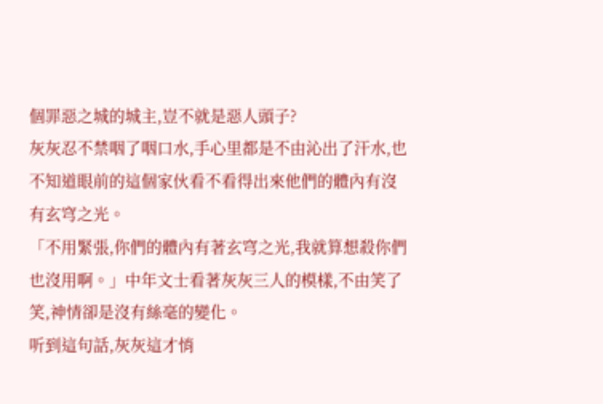個罪惡之城的城主,豈不就是惡人頭子?
灰灰忍不禁咽了咽口水,手心里都是不由沁出了汗水,也不知道眼前的這個家伙看不看得出來他們的體內有沒有玄穹之光。
「不用緊張,你們的體內有著玄穹之光,我就算想殺你們也沒用啊。」中年文士看著灰灰三人的模樣,不由笑了笑,神情卻是沒有絲毫的變化。
听到這句話,灰灰這才悄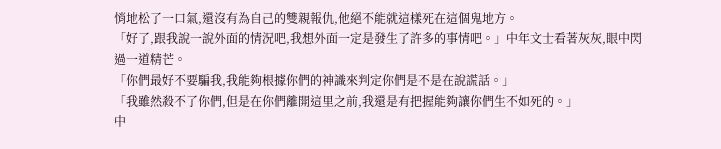悄地松了一口氣,還沒有為自己的雙親報仇,他絕不能就這樣死在這個鬼地方。
「好了,跟我說一說外面的情況吧,我想外面一定是發生了許多的事情吧。」中年文士看著灰灰,眼中閃過一道精芒。
「你們最好不要騙我,我能夠根據你們的神識來判定你們是不是在說謊話。」
「我雖然殺不了你們,但是在你們離開這里之前,我還是有把握能夠讓你們生不如死的。」
中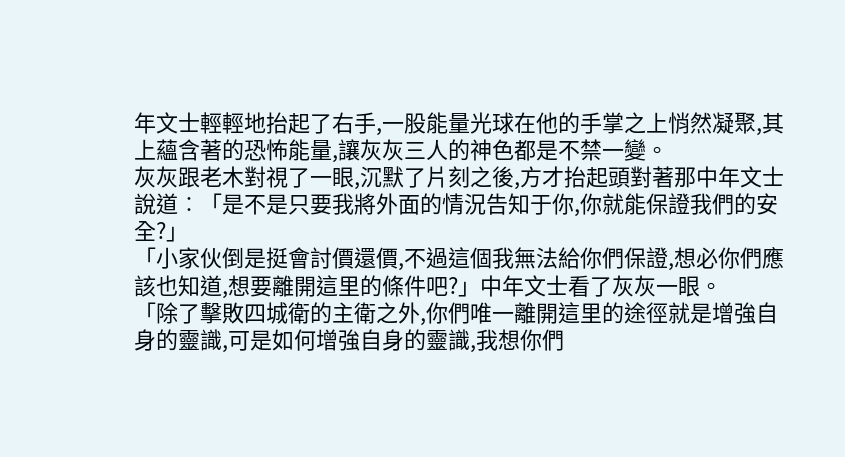年文士輕輕地抬起了右手,一股能量光球在他的手掌之上悄然凝聚,其上蘊含著的恐怖能量,讓灰灰三人的神色都是不禁一變。
灰灰跟老木對視了一眼,沉默了片刻之後,方才抬起頭對著那中年文士說道︰「是不是只要我將外面的情況告知于你,你就能保證我們的安全?」
「小家伙倒是挺會討價還價,不過這個我無法給你們保證,想必你們應該也知道,想要離開這里的條件吧?」中年文士看了灰灰一眼。
「除了擊敗四城衛的主衛之外,你們唯一離開這里的途徑就是增強自身的靈識,可是如何增強自身的靈識,我想你們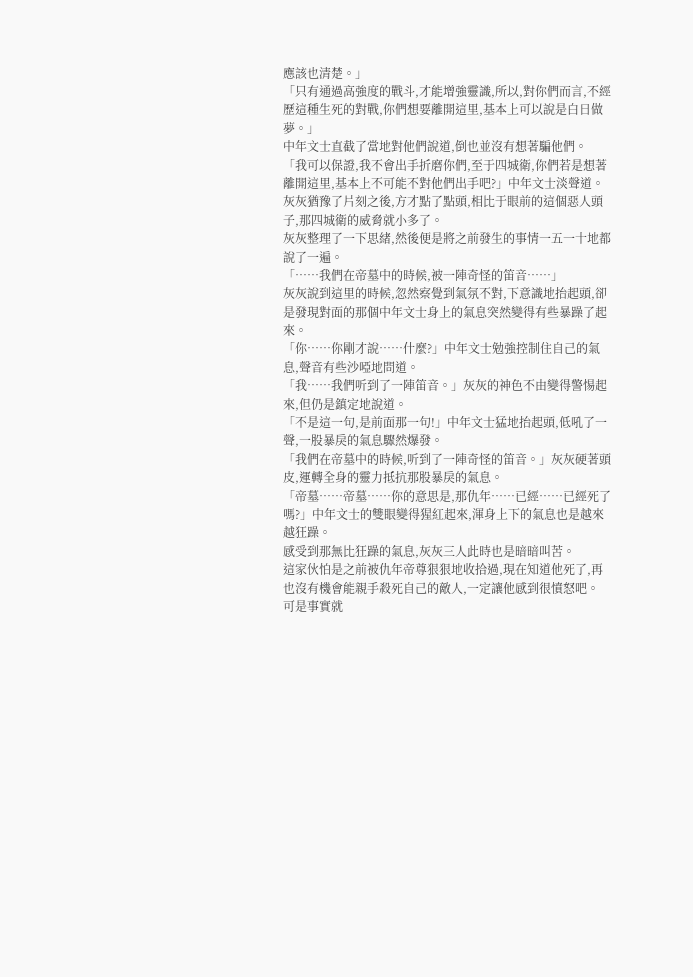應該也清楚。」
「只有通過高強度的戰斗,才能增強靈識,所以,對你們而言,不經歷這種生死的對戰,你們想要離開這里,基本上可以說是白日做夢。」
中年文士直截了當地對他們說道,倒也並沒有想著騙他們。
「我可以保證,我不會出手折磨你們,至于四城衛,你們若是想著離開這里,基本上不可能不對他們出手吧?」中年文士淡聲道。
灰灰猶豫了片刻之後,方才點了點頭,相比于眼前的這個惡人頭子,那四城衛的威脅就小多了。
灰灰整理了一下思緒,然後便是將之前發生的事情一五一十地都說了一遍。
「……我們在帝墓中的時候,被一陣奇怪的笛音……」
灰灰說到這里的時候,忽然察覺到氣氛不對,下意識地抬起頭,卻是發現對面的那個中年文士身上的氣息突然變得有些暴躁了起來。
「你……你剛才說……什麼?」中年文士勉強控制住自己的氣息,聲音有些沙啞地問道。
「我……我們听到了一陣笛音。」灰灰的神色不由變得警惕起來,但仍是鎮定地說道。
「不是這一句,是前面那一句!」中年文士猛地抬起頭,低吼了一聲,一股暴戾的氣息驟然爆發。
「我們在帝墓中的時候,听到了一陣奇怪的笛音。」灰灰硬著頭皮,運轉全身的靈力抵抗那股暴戾的氣息。
「帝墓……帝墓……你的意思是,那仇年……已經……已經死了嗎?」中年文士的雙眼變得猩紅起來,渾身上下的氣息也是越來越狂躁。
感受到那無比狂躁的氣息,灰灰三人此時也是暗暗叫苦。
這家伙怕是之前被仇年帝尊狠狠地收拾過,現在知道他死了,再也沒有機會能親手殺死自己的敵人,一定讓他感到很憤怒吧。
可是事實就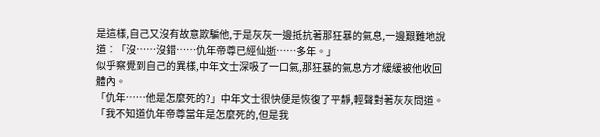是這樣,自己又沒有故意欺騙他,于是灰灰一邊抵抗著那狂暴的氣息,一邊艱難地說道︰「沒……沒錯……仇年帝尊已經仙逝……多年。」
似乎察覺到自己的異樣,中年文士深吸了一口氣,那狂暴的氣息方才緩緩被他收回體內。
「仇年……他是怎麼死的?」中年文士很快便是恢復了平靜,輕聲對著灰灰問道。
「我不知道仇年帝尊當年是怎麼死的,但是我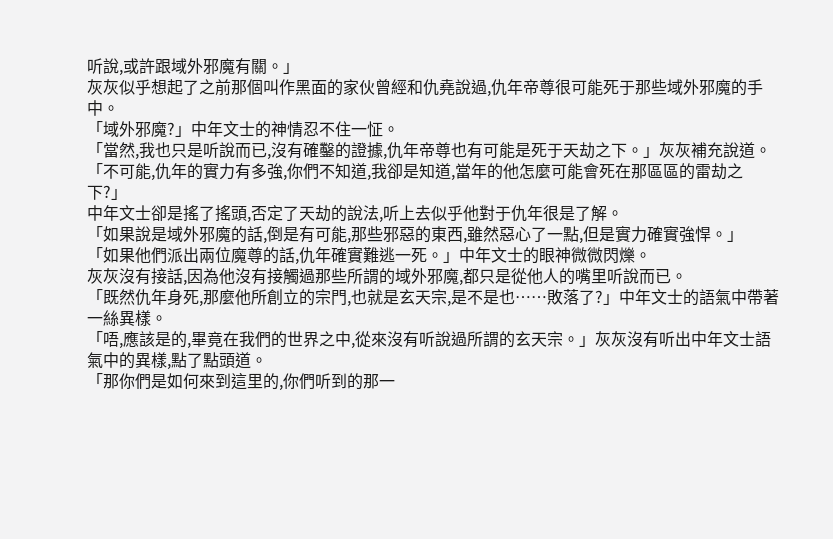听說,或許跟域外邪魔有關。」
灰灰似乎想起了之前那個叫作黑面的家伙曾經和仇堯說過,仇年帝尊很可能死于那些域外邪魔的手中。
「域外邪魔?」中年文士的神情忍不住一怔。
「當然,我也只是听說而已,沒有確鑿的證據,仇年帝尊也有可能是死于天劫之下。」灰灰補充說道。
「不可能,仇年的實力有多強,你們不知道,我卻是知道,當年的他怎麼可能會死在那區區的雷劫之下?」
中年文士卻是搖了搖頭,否定了天劫的說法,听上去似乎他對于仇年很是了解。
「如果說是域外邪魔的話,倒是有可能,那些邪惡的東西,雖然惡心了一點,但是實力確實強悍。」
「如果他們派出兩位魔尊的話,仇年確實難逃一死。」中年文士的眼神微微閃爍。
灰灰沒有接話,因為他沒有接觸過那些所謂的域外邪魔,都只是從他人的嘴里听說而已。
「既然仇年身死,那麼他所創立的宗門,也就是玄天宗,是不是也……敗落了?」中年文士的語氣中帶著一絲異樣。
「唔,應該是的,畢竟在我們的世界之中,從來沒有听說過所謂的玄天宗。」灰灰沒有听出中年文士語氣中的異樣,點了點頭道。
「那你們是如何來到這里的,你們听到的那一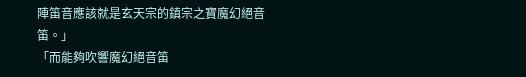陣笛音應該就是玄天宗的鎮宗之寶魔幻絕音笛。」
「而能夠吹響魔幻絕音笛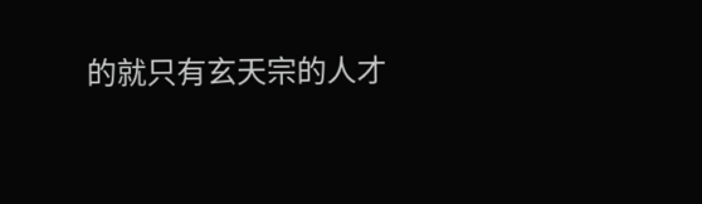的就只有玄天宗的人才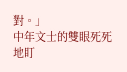對。」
中年文士的雙眼死死地盯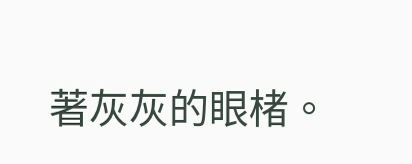著灰灰的眼楮。